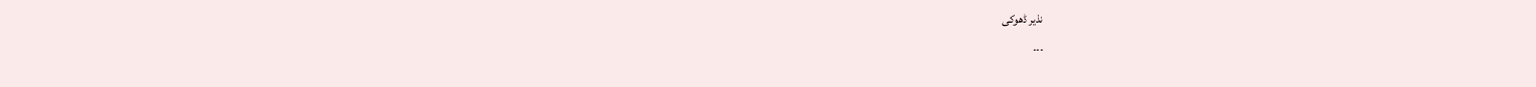نذیر ڈھوکی
۔۔۔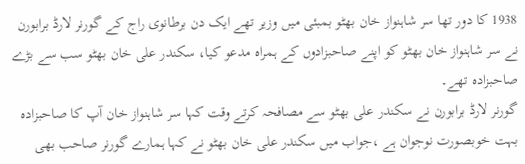1938 کا دور تھا سر شاہنواز خان بھٹو بمبئی میں وزیر تھے ایک دن برطانوی راج کے گورنر لارڈ برابورن نے سر شاہنواز خان بھٹو کو اپنے صاحبزادوں کے ہمراہ مدعو کیا، سکندر علی خان بھٹو سب سے بڑے صاحبزادہ تھے۔
گورنر لارڈ برابورن نے سکندر علی بھٹو سے مصافحہ کرتے وقت کہا سر شاہنواز خان آپ کا صاحبزادہ بہت خوبصورت نوجوان ہے ،جواب میں سکندر علی خان بھٹو نے کہا ہمارے گورنر صاحب بھی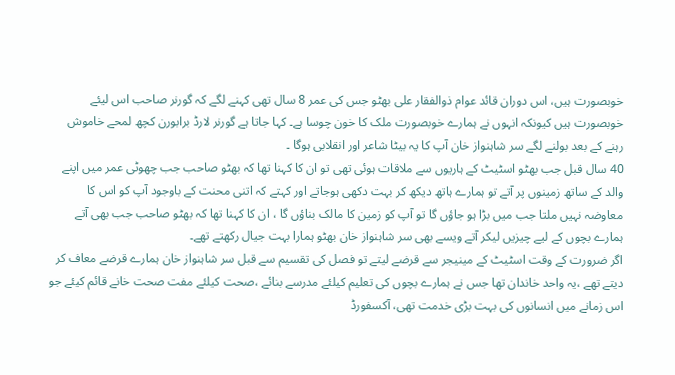خوبصورت ہیں، اس دوران قائد عوام ذوالفقار علی بھٹو جس کی عمر 8 سال تھی کہنے لگے کہ گورنر صاحب اس لیئے خوبصورت ہیں کیونکہ انہوں نے ہمارے خوبصورت ملک کا خون چوسا ہے۔ کہا جاتا ہے گورنر لارڈ برابورن کچھ لمحے خاموش رہنے کے بعد بولنے لگے سر شاہنواز خان آپ کا یہ بیٹا شاعر اور انقلابی ہوگا ۔
40 سال قبل جب بھٹو اسٹیٹ کے ہاریوں سے ملاقات ہوئی تھی تو ان کا کہنا تھا کہ بھٹو صاحب جب چھوٹی عمر میں اپنے والد کے ساتھ زمینوں پر آتے تو ہمارے ہاتھ دیکھ کر بہت دکھی ہوجاتے اور کہتے کہ اتنی محنت کے باوجود آپ کو اس کا معاوضہ نہیں ملتا جب میں بڑا ہو جاؤں گا تو آپ کو زمین کا مالک بناؤں گا ، ان کا کہنا تھا کہ بھٹو صاحب جب بھی آتے ہمارے بچوں کے لیے چیزیں لیکر آتے ویسے بھی سر شاہنواز خان بھٹو ہمارا بہت جیال رکھتے تھے۔
اگر ضرورت کے وقت اسٹیٹ کے مینیجر سے قرضے لیتے تو فصل کی تقسیم سے قبل سر شاہنواز خان ہمارے قرضے معاف کر دیتے تھے ،یہ واحد خاندان تھا جس نے ہمارے بچوں کی تعلیم کیلئے مدرسے بنائے ،صحت کیلئے مفت صحت خانے قائم کیئے جو اس زمانے میں انسانوں کی بہت بڑی خدمت تھی، آکسفورڈ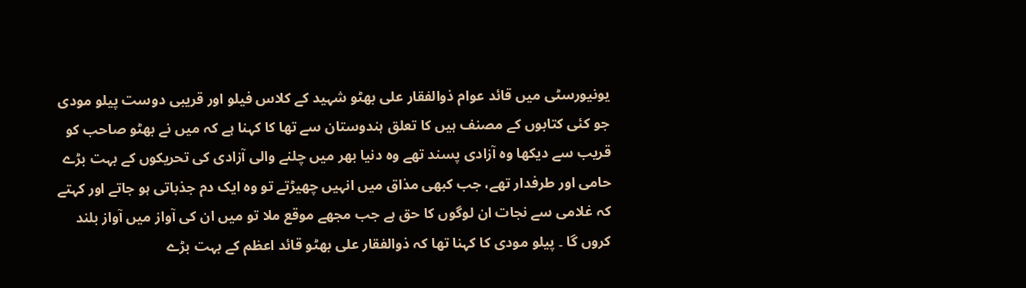یونیورسٹی میں قائد عوام ذوالفقار علی بھٹو شہید کے کلاس فیلو اور قریبی دوست پیلو مودی جو کئی کتابوں کے مصنف ہیں کا تعلق ہندوستان سے تھا کا کہنا ہے کہ میں نے بھٹو صاحب کو قریب سے دیکھا وہ آزادی پسند تھے وہ دنیا بھر میں چلنے والی آزادی کی تحریکوں کے بہت بڑے حامی اور طرفدار تھے، جب کبھی مذاق میں انہیں چھیڑتے تو وہ ایک دم جذباتی ہو جاتے اور کہتے کہ غلامی سے نجات ان لوگوں کا حق ہے جب مجھے موقع ملا تو میں ان کی آواز میں آواز بلند کروں گا ۔ پیلو مودی کا کہنا تھا کہ ذوالفقار علی بھٹو قائد اعظم کے بہت بڑے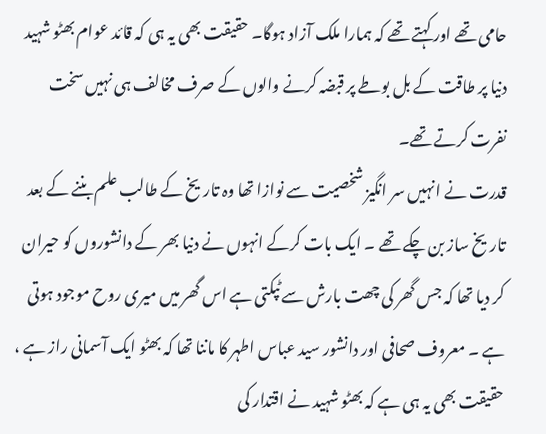حامی تھے اور کہتے تھے کہ ہمارا ملک آزاد ہوگا۔ حقیقت بھی یہ ہی کہ قائد عوام بھٹو شہید دنیا پر طاقت کے بل بوطے پر قبضہ کرنے والوں کے صرف مخالف ہی نہیں سخت نفرت کرتے تھے۔
قدرت نے انہیں سر انگیز شخصیت سے نوازا تھا وہ تاریخ کے طالب علم بننے کے بعد تاریخ ساز بن چکے تھے ۔ ایک بات کرکے انہوں نے دنیا بھر کے دانشوروں کو حیران کر دیا تھا کہ جس گھر کی چھت بارش سے ٹپکتی ہے اس گھر میں میری روح موجود ہوتی ہے ۔ معروف صحافی اور دانشور سید عباس اطہر کا ماننا تھا کہ بھٹو ایک آسمانی راز ہے ، حقیقت بھی یہ ہی ہے کہ بھٹو شہید نے اقتدار کی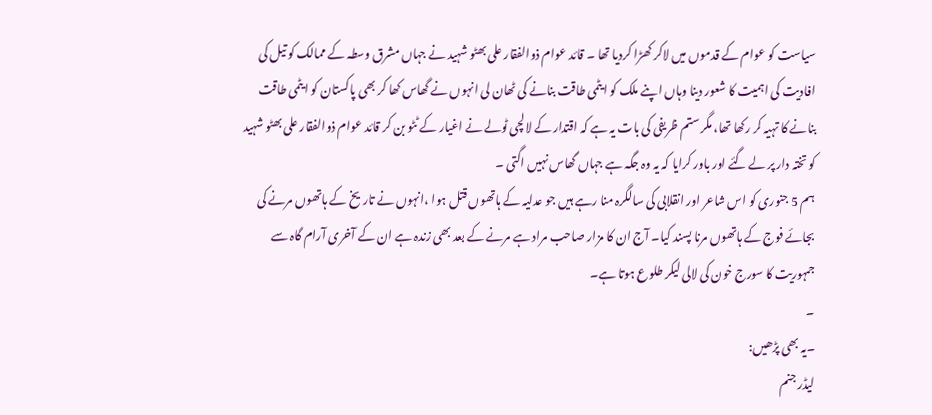سیاست کو عوام کے قدموں میں لاکر کھڑا کردیا تھا ۔ قائد عوام ذوالفقار علی بھٹو شہید نے جہاں مشرق وسطہ کے ممالک کو تیل کی افادیت کی اہمیت کا شعور دینا وہاں اپنے ملک کو ایٹمی طاقت بنانے کی ٹھان لی انہوں نے گھاس کھا کر بھی پاکستان کو ایٹمی طاقت بنانے کا تہیہ کر رکھا تھا، مگر ستم ظریفی کی بات یہ ہے کہ اقتدار کے لالچی ٹولے نے اغیار کے ٹٹو بن کر قائد عوام ذوالفقار علی بھٹو شہید کو تختہ دار پر لے گئے اور باور کرایا کہ یہ وہ جگہ ہے جہاں گھاس نہیں اگتی ۔
ہم 5 جنوری کو اس شاعر اور انقلابی کی سالگرہ منا رہے ہیں جو عدلیہ کے ہاتھوں قتل ہوا ،انہوں نے تاریخ کے ہاتھوں مرنے کی بجائے فوج کے ہاتھوں مرنا پسند کیا۔ آج ان کا مزار صاحب مراد ہے مرنے کے بعد بھی زندہ ہے ان کے آخری آرام گاہ سے جمہوریت کا سورج خون کی لالی لیکر طلوع ہوتا ہے۔
۔
۔یہ بھی پڑھیں:
لیڈر جنم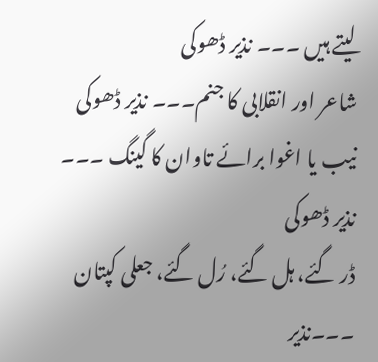لیتے ہیں ۔۔۔ نذیر ڈھوکی
شاعر اور انقلابی کا جنم۔۔۔ نذیر ڈھوکی
نیب یا اغوا برائے تاوان کا گینگ ۔۔۔ نذیر ڈھوکی
ڈر گئے، ہل گئے، رُل گئے، جعلی کپتان ۔۔۔نذیر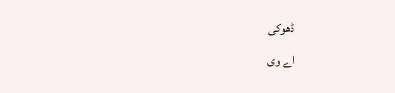ڈھوکی
اے وی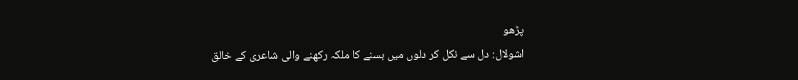پڑھو
اشولال: دل سے نکل کر دلوں میں بسنے کا ملکہ رکھنے والی شاعری کے خالق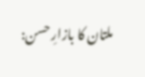ملتان کا بازارِ حسن: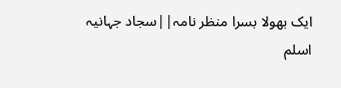ایک بھولا بسرا منظر نامہ||سجاد جہانیہ
اسلم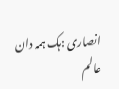انصاری :ہک ہمہ دان عالم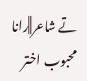تے شاعر||رانا محبوب اختر